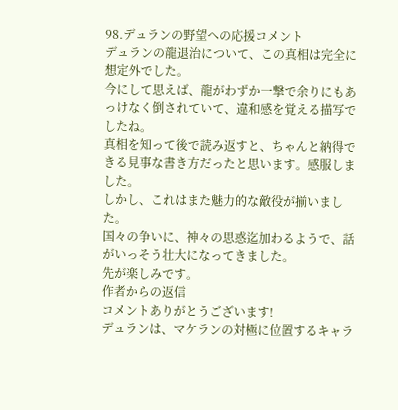98.デュランの野望への応援コメント
デュランの龍退治について、この真相は完全に想定外でした。
今にして思えば、龍がわずか一撃で余りにもあっけなく倒されていて、違和感を覚える描写でしたね。
真相を知って後で読み返すと、ちゃんと納得できる見事な書き方だったと思います。感服しました。
しかし、これはまた魅力的な敵役が揃いました。
国々の争いに、神々の思惑迄加わるようで、話がいっそう壮大になってきました。
先が楽しみです。
作者からの返信
コメントありがとうございます!
デュランは、マケランの対極に位置するキャラ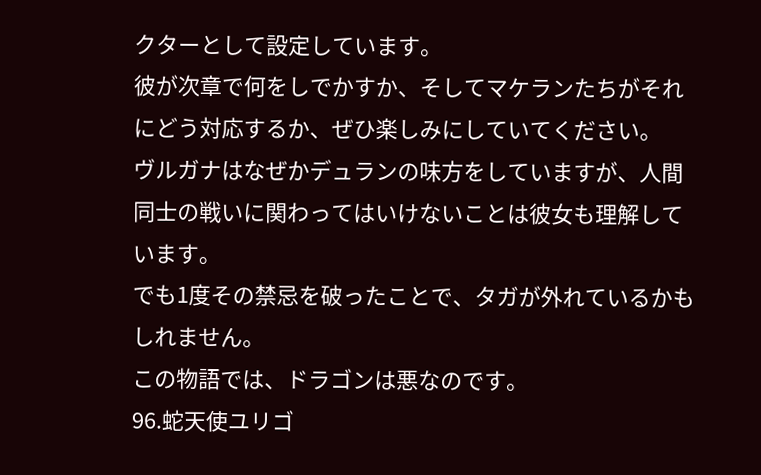クターとして設定しています。
彼が次章で何をしでかすか、そしてマケランたちがそれにどう対応するか、ぜひ楽しみにしていてください。
ヴルガナはなぜかデュランの味方をしていますが、人間同士の戦いに関わってはいけないことは彼女も理解しています。
でも1度その禁忌を破ったことで、タガが外れているかもしれません。
この物語では、ドラゴンは悪なのです。
96.蛇天使ユリゴ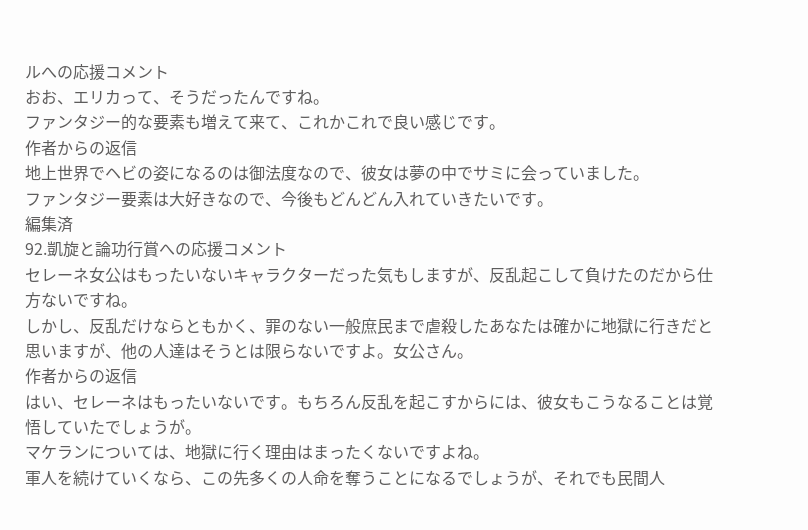ルへの応援コメント
おお、エリカって、そうだったんですね。
ファンタジー的な要素も増えて来て、これかこれで良い感じです。
作者からの返信
地上世界でヘビの姿になるのは御法度なので、彼女は夢の中でサミに会っていました。
ファンタジー要素は大好きなので、今後もどんどん入れていきたいです。
編集済
92.凱旋と論功行賞への応援コメント
セレーネ女公はもったいないキャラクターだった気もしますが、反乱起こして負けたのだから仕方ないですね。
しかし、反乱だけならともかく、罪のない一般庶民まで虐殺したあなたは確かに地獄に行きだと思いますが、他の人達はそうとは限らないですよ。女公さん。
作者からの返信
はい、セレーネはもったいないです。もちろん反乱を起こすからには、彼女もこうなることは覚悟していたでしょうが。
マケランについては、地獄に行く理由はまったくないですよね。
軍人を続けていくなら、この先多くの人命を奪うことになるでしょうが、それでも民間人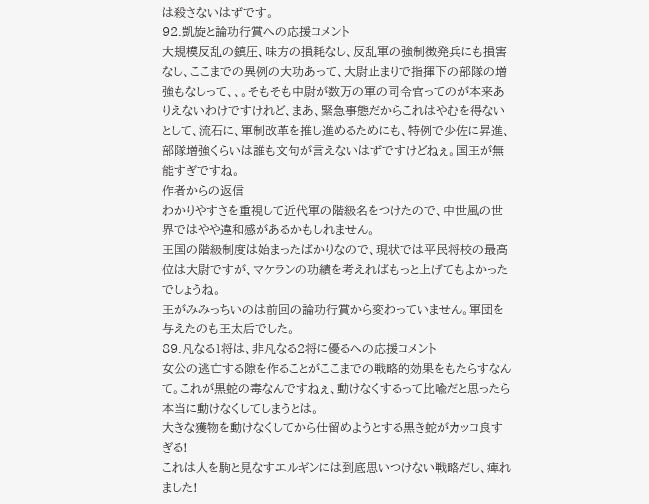は殺さないはずです。
92.凱旋と論功行賞への応援コメント
大規模反乱の鎮圧、味方の損耗なし、反乱軍の強制徴発兵にも損害なし、ここまでの異例の大功あって、大尉止まりで指揮下の部隊の増強もなしって、、。そもそも中尉が数万の軍の司令官ってのが本来ありえないわけですけれど、まあ、緊急事態だからこれはやむを得ないとして、流石に、軍制改革を推し進めるためにも、特例で少佐に昇進、部隊増強くらいは誰も文句が言えないはずですけどねぇ。国王が無能すぎですね。
作者からの返信
わかりやすさを重視して近代軍の階級名をつけたので、中世風の世界ではやや違和感があるかもしれません。
王国の階級制度は始まったばかりなので、現状では平民将校の最高位は大尉ですが、マケランの功績を考えればもっと上げてもよかったでしょうね。
王がみみっちいのは前回の論功行賞から変わっていません。軍団を与えたのも王太后でした。
89.凡なる1将は、非凡なる2将に優るへの応援コメント
女公の逃亡する隙を作ることがここまでの戦略的効果をもたらすなんて。これが黒蛇の毒なんですねぇ、動けなくするって比喩だと思ったら本当に動けなくしてしまうとは。
大きな獲物を動けなくしてから仕留めようとする黒き蛇がカッコ良すぎる!
これは人を駒と見なすエルギンには到底思いつけない戦略だし、痺れました!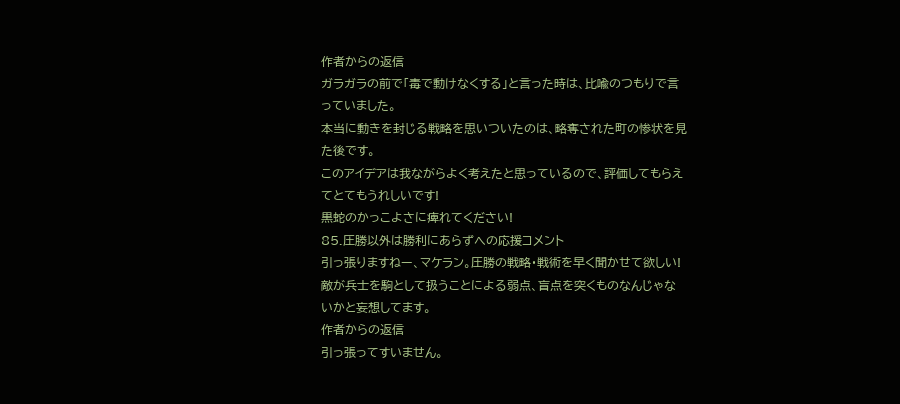作者からの返信
ガラガラの前で「毒で動けなくする」と言った時は、比喩のつもりで言っていました。
本当に動きを封じる戦略を思いついたのは、略奪された町の惨状を見た後です。
このアイデアは我ながらよく考えたと思っているので、評価してもらえてとてもうれしいです!
黒蛇のかっこよさに痺れてください!
85.圧勝以外は勝利にあらずへの応援コメント
引っ張りますねー、マケラン。圧勝の戦略・戦術を早く聞かせて欲しい!敵が兵士を駒として扱うことによる弱点、盲点を突くものなんじゃないかと妄想してます。
作者からの返信
引っ張ってすいません。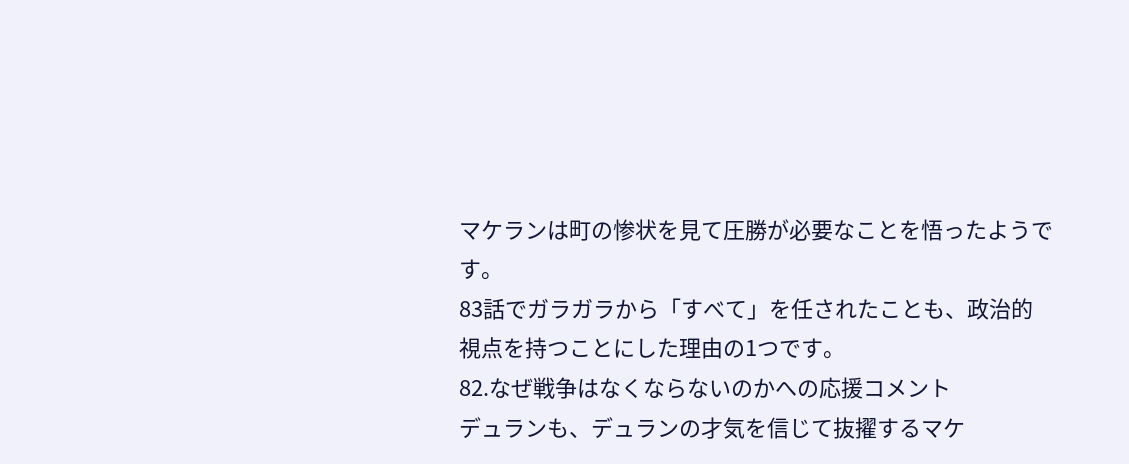マケランは町の惨状を見て圧勝が必要なことを悟ったようです。
83話でガラガラから「すべて」を任されたことも、政治的視点を持つことにした理由の1つです。
82.なぜ戦争はなくならないのかへの応援コメント
デュランも、デュランの才気を信じて抜擢するマケ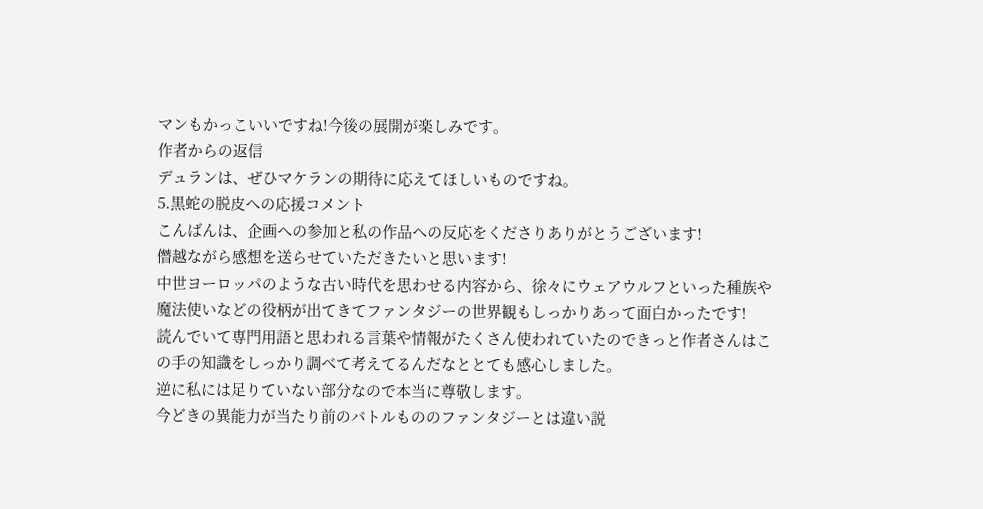マンもかっこいいですね!今後の展開が楽しみです。
作者からの返信
デュランは、ぜひマケランの期待に応えてほしいものですね。
5.黒蛇の脱皮への応援コメント
こんばんは、企画への参加と私の作品への反応をくださりありがとうございます!
僭越ながら感想を送らせていただきたいと思います!
中世ヨーロッパのような古い時代を思わせる内容から、徐々にウェアウルフといった種族や魔法使いなどの役柄が出てきてファンタジーの世界観もしっかりあって面白かったです!
読んでいて専門用語と思われる言葉や情報がたくさん使われていたのできっと作者さんはこの手の知識をしっかり調べて考えてるんだなととても感心しました。
逆に私には足りていない部分なので本当に尊敬します。
今どきの異能力が当たり前のバトルもののファンタジーとは違い説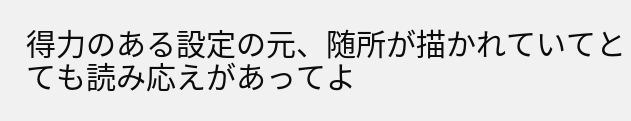得力のある設定の元、随所が描かれていてとても読み応えがあってよ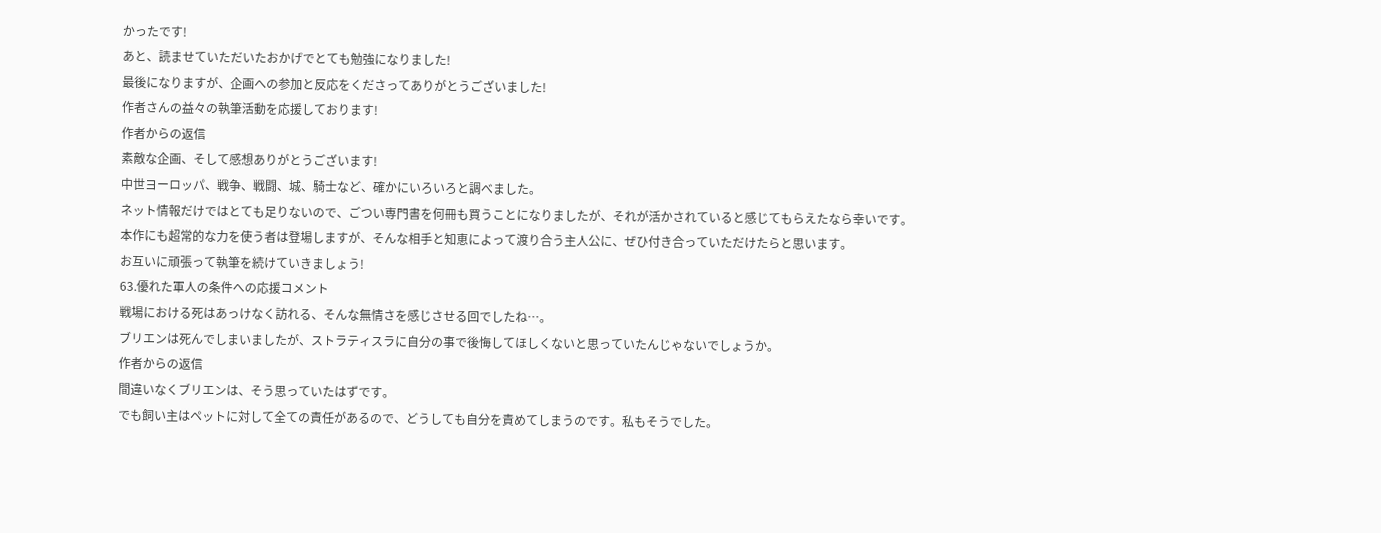かったです!
あと、読ませていただいたおかげでとても勉強になりました!
最後になりますが、企画への参加と反応をくださってありがとうございました!
作者さんの益々の執筆活動を応援しております!
作者からの返信
素敵な企画、そして感想ありがとうございます!
中世ヨーロッパ、戦争、戦闘、城、騎士など、確かにいろいろと調べました。
ネット情報だけではとても足りないので、ごつい専門書を何冊も買うことになりましたが、それが活かされていると感じてもらえたなら幸いです。
本作にも超常的な力を使う者は登場しますが、そんな相手と知恵によって渡り合う主人公に、ぜひ付き合っていただけたらと思います。
お互いに頑張って執筆を続けていきましょう!
63.優れた軍人の条件への応援コメント
戦場における死はあっけなく訪れる、そんな無情さを感じさせる回でしたね…。
ブリエンは死んでしまいましたが、ストラティスラに自分の事で後悔してほしくないと思っていたんじゃないでしょうか。
作者からの返信
間違いなくブリエンは、そう思っていたはずです。
でも飼い主はペットに対して全ての責任があるので、どうしても自分を責めてしまうのです。私もそうでした。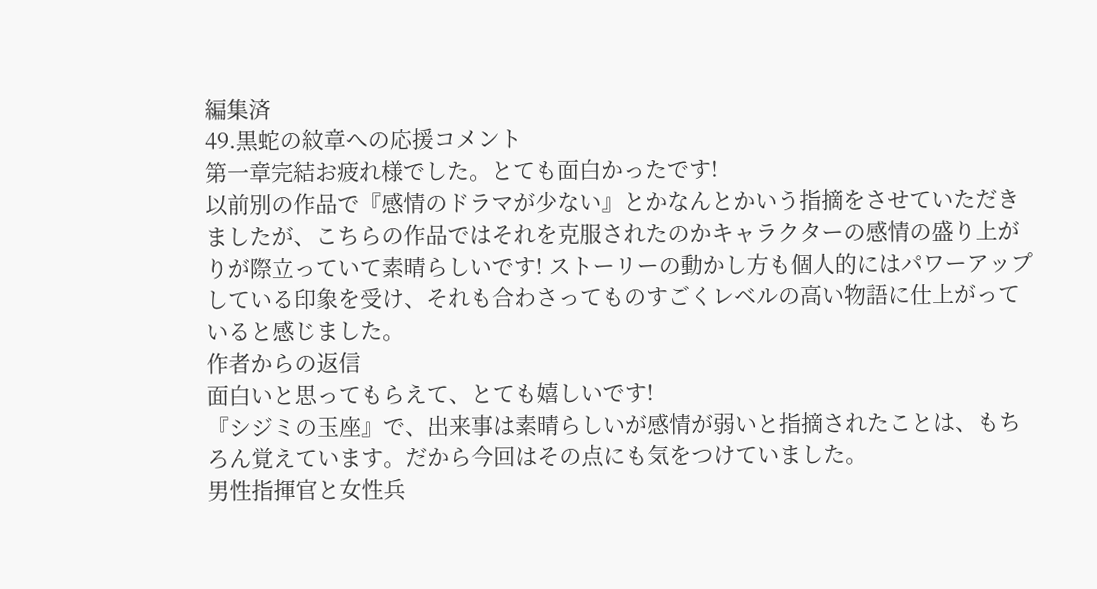編集済
49.黒蛇の紋章への応援コメント
第一章完結お疲れ様でした。とても面白かったです!
以前別の作品で『感情のドラマが少ない』とかなんとかいう指摘をさせていただきましたが、こちらの作品ではそれを克服されたのかキャラクターの感情の盛り上がりが際立っていて素晴らしいです! ストーリーの動かし方も個人的にはパワーアップしている印象を受け、それも合わさってものすごくレベルの高い物語に仕上がっていると感じました。
作者からの返信
面白いと思ってもらえて、とても嬉しいです!
『シジミの玉座』で、出来事は素晴らしいが感情が弱いと指摘されたことは、もちろん覚えています。だから今回はその点にも気をつけていました。
男性指揮官と女性兵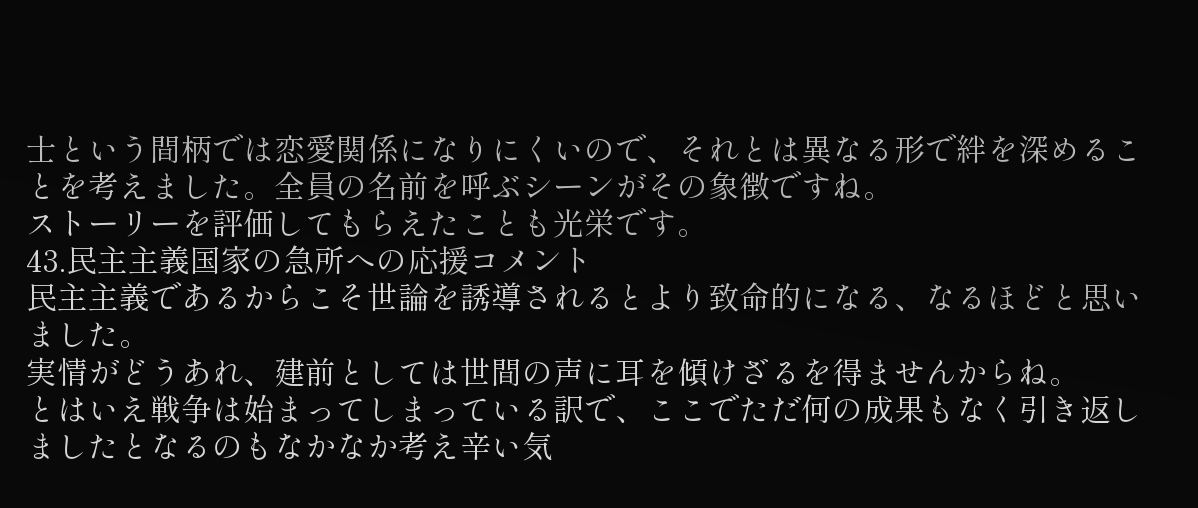士という間柄では恋愛関係になりにくいので、それとは異なる形で絆を深めることを考えました。全員の名前を呼ぶシーンがその象徴ですね。
ストーリーを評価してもらえたことも光栄です。
43.民主主義国家の急所への応援コメント
民主主義であるからこそ世論を誘導されるとより致命的になる、なるほどと思いました。
実情がどうあれ、建前としては世間の声に耳を傾けざるを得ませんからね。
とはいえ戦争は始まってしまっている訳で、ここでただ何の成果もなく引き返しましたとなるのもなかなか考え辛い気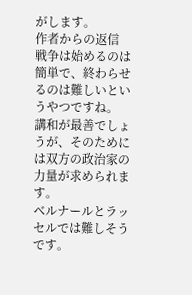がします。
作者からの返信
戦争は始めるのは簡単で、終わらせるのは難しいというやつですね。
講和が最善でしょうが、そのためには双方の政治家の力量が求められます。
ベルナールとラッセルでは難しそうです。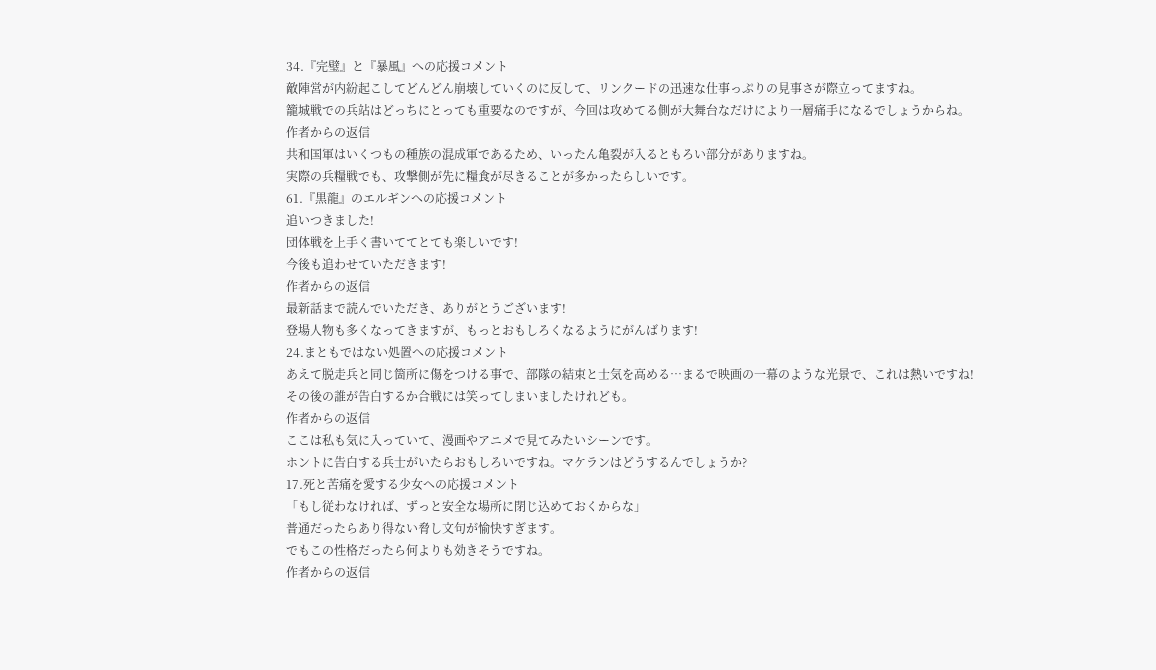34.『完璧』と『暴風』への応援コメント
敵陣営が内紛起こしてどんどん崩壊していくのに反して、リンクードの迅速な仕事っぷりの見事さが際立ってますね。
籠城戦での兵站はどっちにとっても重要なのですが、今回は攻めてる側が大舞台なだけにより一層痛手になるでしょうからね。
作者からの返信
共和国軍はいくつもの種族の混成軍であるため、いったん亀裂が入るともろい部分がありますね。
実際の兵糧戦でも、攻撃側が先に糧食が尽きることが多かったらしいです。
61.『黒龍』のエルギンへの応援コメント
追いつきました!
団体戦を上手く書いててとても楽しいです!
今後も追わせていただきます!
作者からの返信
最新話まで読んでいただき、ありがとうございます!
登場人物も多くなってきますが、もっとおもしろくなるようにがんばります!
24.まともではない処置への応援コメント
あえて脱走兵と同じ箇所に傷をつける事で、部隊の結束と士気を高める…まるで映画の一幕のような光景で、これは熱いですね!
その後の誰が告白するか合戦には笑ってしまいましたけれども。
作者からの返信
ここは私も気に入っていて、漫画やアニメで見てみたいシーンです。
ホントに告白する兵士がいたらおもしろいですね。マケランはどうするんでしょうか?
17.死と苦痛を愛する少女への応援コメント
「もし従わなければ、ずっと安全な場所に閉じ込めておくからな」
普通だったらあり得ない脅し文句が愉快すぎます。
でもこの性格だったら何よりも効きそうですね。
作者からの返信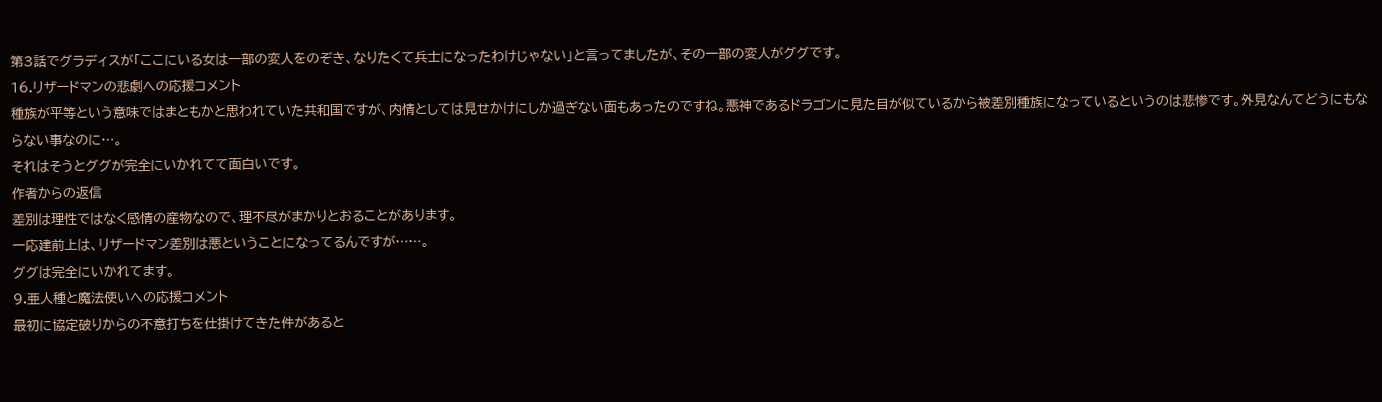第3話でグラディスが「ここにいる女は一部の変人をのぞき、なりたくて兵士になったわけじゃない」と言ってましたが、その一部の変人がググです。
16.リザードマンの悲劇への応援コメント
種族が平等という意味ではまともかと思われていた共和国ですが、内情としては見せかけにしか過ぎない面もあったのですね。悪神であるドラゴンに見た目が似ているから被差別種族になっているというのは悲惨です。外見なんてどうにもならない事なのに…。
それはそうとググが完全にいかれてて面白いです。
作者からの返信
差別は理性ではなく感情の産物なので、理不尽がまかりとおることがあります。
一応建前上は、リザードマン差別は悪ということになってるんですが……。
ググは完全にいかれてます。
9.亜人種と魔法使いへの応援コメント
最初に協定破りからの不意打ちを仕掛けてきた件があると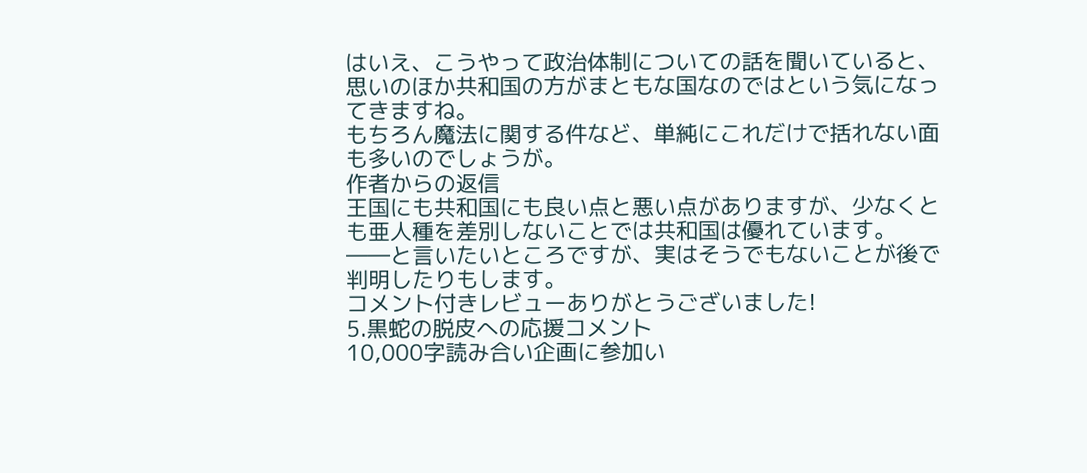はいえ、こうやって政治体制についての話を聞いていると、思いのほか共和国の方がまともな国なのではという気になってきますね。
もちろん魔法に関する件など、単純にこれだけで括れない面も多いのでしょうが。
作者からの返信
王国にも共和国にも良い点と悪い点がありますが、少なくとも亜人種を差別しないことでは共和国は優れています。
――と言いたいところですが、実はそうでもないことが後で判明したりもします。
コメント付きレビューありがとうございました!
5.黒蛇の脱皮への応援コメント
10,000字読み合い企画に参加い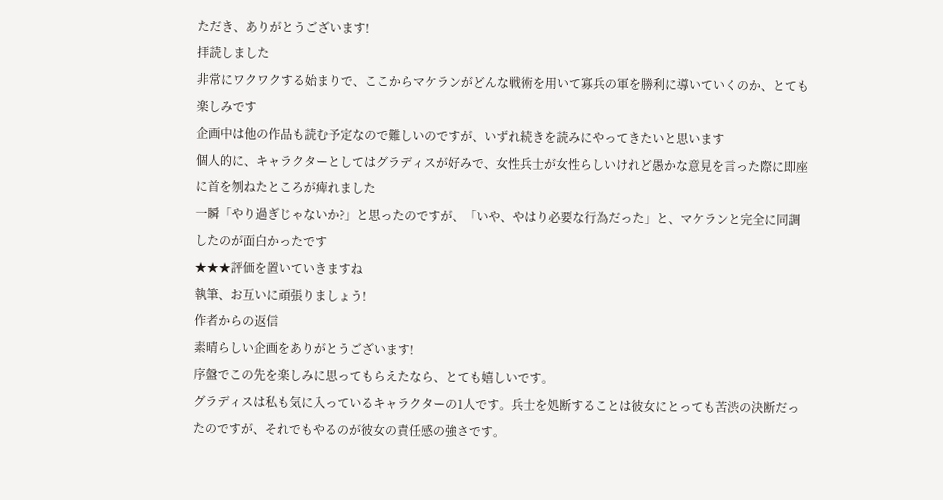ただき、ありがとうございます!
拝読しました
非常にワクワクする始まりで、ここからマケランがどんな戦術を用いて寡兵の軍を勝利に導いていくのか、とても楽しみです
企画中は他の作品も読む予定なので難しいのですが、いずれ続きを読みにやってきたいと思います
個人的に、キャラクターとしてはグラディスが好みで、女性兵士が女性らしいけれど愚かな意見を言った際に即座に首を刎ねたところが痺れました
一瞬「やり過ぎじゃないか?」と思ったのですが、「いや、やはり必要な行為だった」と、マケランと完全に同調したのが面白かったです
★★★評価を置いていきますね
執筆、お互いに頑張りましょう!
作者からの返信
素晴らしい企画をありがとうございます!
序盤でこの先を楽しみに思ってもらえたなら、とても嬉しいです。
グラディスは私も気に入っているキャラクターの1人です。兵士を処断することは彼女にとっても苦渋の決断だったのですが、それでもやるのが彼女の責任感の強さです。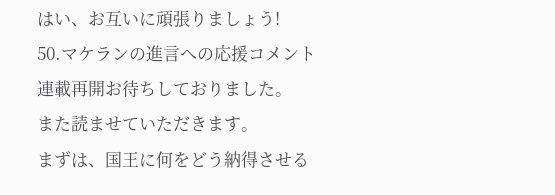はい、お互いに頑張りましょう!
50.マケランの進言への応援コメント
連載再開お待ちしておりました。
また読ませていただきます。
まずは、国王に何をどう納得させる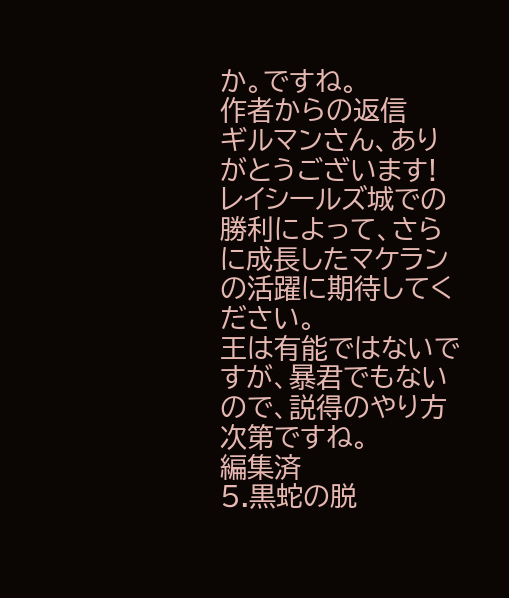か。ですね。
作者からの返信
ギルマンさん、ありがとうございます!
レイシールズ城での勝利によって、さらに成長したマケランの活躍に期待してください。
王は有能ではないですが、暴君でもないので、説得のやり方次第ですね。
編集済
5.黒蛇の脱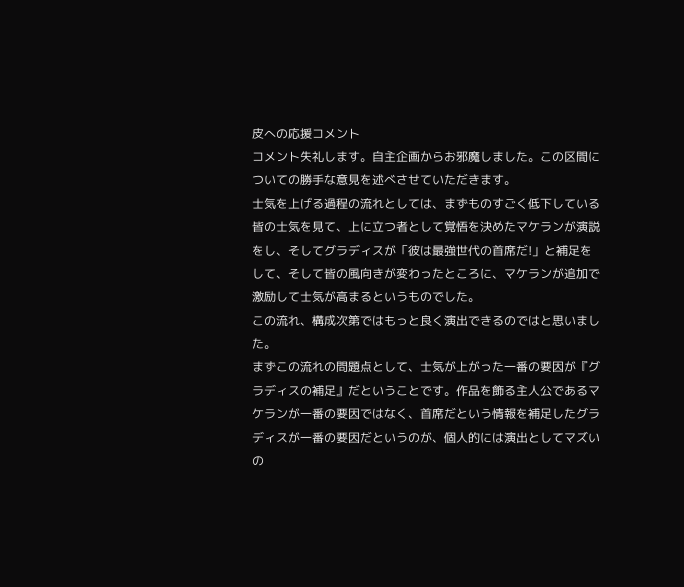皮への応援コメント
コメント失礼します。自主企画からお邪魔しました。この区間についての勝手な意見を述べさせていただきます。
士気を上げる過程の流れとしては、まずものすごく低下している皆の士気を見て、上に立つ者として覚悟を決めたマケランが演説をし、そしてグラディスが「彼は最強世代の首席だ!」と補足をして、そして皆の風向きが変わったところに、マケランが追加で激励して士気が高まるというものでした。
この流れ、構成次第ではもっと良く演出できるのではと思いました。
まずこの流れの問題点として、士気が上がった一番の要因が『グラディスの補足』だということです。作品を飾る主人公であるマケランが一番の要因ではなく、首席だという情報を補足したグラディスが一番の要因だというのが、個人的には演出としてマズいの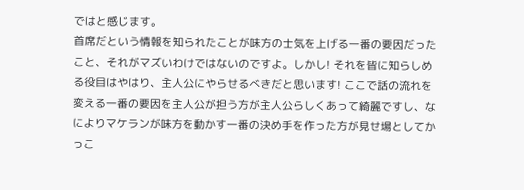ではと感じます。
首席だという情報を知られたことが味方の士気を上げる一番の要因だったこと、それがマズいわけではないのですよ。しかし! それを皆に知らしめる役目はやはり、主人公にやらせるべきだと思います! ここで話の流れを変える一番の要因を主人公が担う方が主人公らしくあって綺麗ですし、なによりマケランが味方を動かす一番の決め手を作った方が見せ場としてかっこ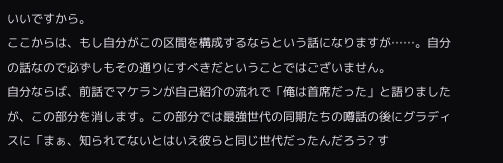いいですから。
ここからは、もし自分がこの区間を構成するならという話になりますが……。自分の話なので必ずしもその通りにすべきだということではございません。
自分ならば、前話でマケランが自己紹介の流れで「俺は首席だった」と語りましたが、この部分を消します。この部分では最強世代の同期たちの噂話の後にグラディスに「まぁ、知られてないとはいえ彼らと同じ世代だったんだろう? す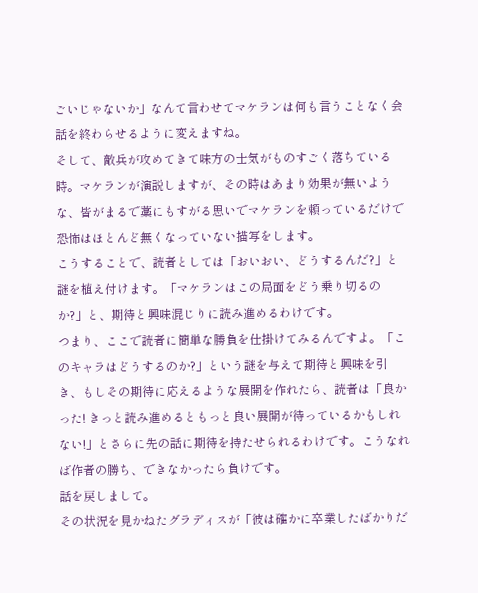ごいじゃないか」なんて言わせてマケランは何も言うことなく会話を終わらせるように変えますね。
そして、敵兵が攻めてきて味方の士気がものすごく落ちている時。マケランが演説しますが、その時はあまり効果が無いような、皆がまるで藁にもすがる思いでマケランを頼っているだけで恐怖はほとんど無くなっていない描写をします。
こうすることで、読者としては「おいおい、どうするんだ?」と謎を植え付けます。「マケランはこの局面をどう乗り切るのか?」と、期待と興味混じりに読み進めるわけです。
つまり、ここで読者に簡単な勝負を仕掛けてみるんですよ。「このキャラはどうするのか?」という謎を与えて期待と興味を引き、もしその期待に応えるような展開を作れたら、読者は「良かった! きっと読み進めるともっと良い展開が待っているかもしれない!」とさらに先の話に期待を持たせられるわけです。こうなれば作者の勝ち、できなかったら負けです。
話を戻しまして。
その状況を見かねたグラディスが「彼は確かに卒業したばかりだ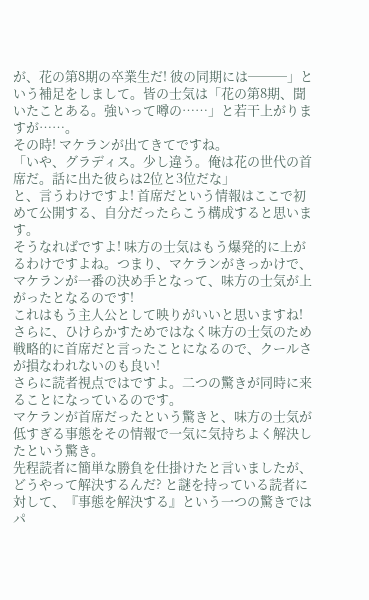が、花の第8期の卒業生だ! 彼の同期には───」という補足をしまして。皆の士気は「花の第8期、聞いたことある。強いって噂の……」と若干上がりますが……。
その時! マケランが出てきてですね。
「いや、グラディス。少し違う。俺は花の世代の首席だ。話に出た彼らは2位と3位だな」
と、言うわけですよ! 首席だという情報はここで初めて公開する、自分だったらこう構成すると思います。
そうなればですよ! 味方の士気はもう爆発的に上がるわけですよね。つまり、マケランがきっかけで、マケランが一番の決め手となって、味方の士気が上がったとなるのです!
これはもう主人公として映りがいいと思いますね! さらに、ひけらかすためではなく味方の士気のため戦略的に首席だと言ったことになるので、クールさが損なわれないのも良い!
さらに読者視点ではですよ。二つの驚きが同時に来ることになっているのです。
マケランが首席だったという驚きと、味方の士気が低すぎる事態をその情報で一気に気持ちよく解決したという驚き。
先程読者に簡単な勝負を仕掛けたと言いましたが、どうやって解決するんだ? と謎を持っている読者に対して、『事態を解決する』という一つの驚きではパ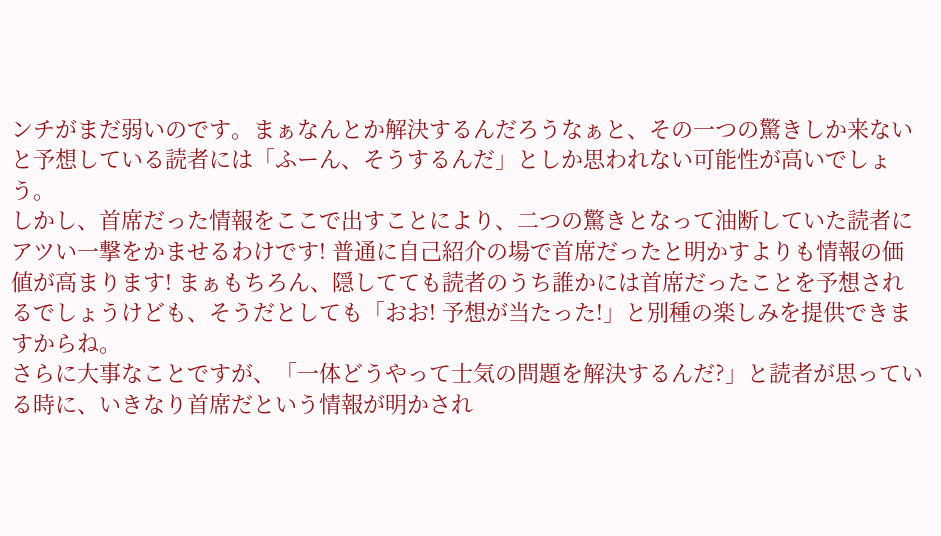ンチがまだ弱いのです。まぁなんとか解決するんだろうなぁと、その一つの驚きしか来ないと予想している読者には「ふーん、そうするんだ」としか思われない可能性が高いでしょう。
しかし、首席だった情報をここで出すことにより、二つの驚きとなって油断していた読者にアツい一撃をかませるわけです! 普通に自己紹介の場で首席だったと明かすよりも情報の価値が高まります! まぁもちろん、隠してても読者のうち誰かには首席だったことを予想されるでしょうけども、そうだとしても「おお! 予想が当たった!」と別種の楽しみを提供できますからね。
さらに大事なことですが、「一体どうやって士気の問題を解決するんだ?」と読者が思っている時に、いきなり首席だという情報が明かされ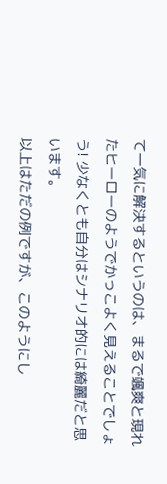て一気に解決するというのは、まるで颯爽と現れたヒーローのようでかっこよく見えることでしょう! 少なくとも自分はシナリオ的には綺麗だと思います。
以上はただの例ですが、このようにし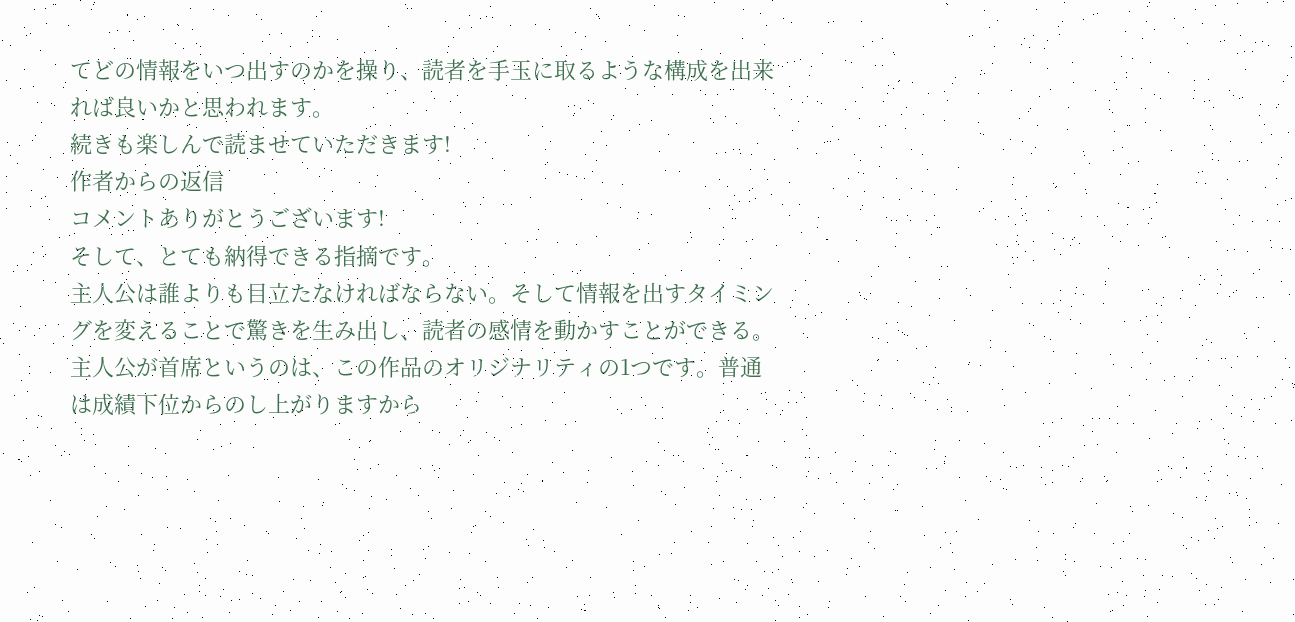てどの情報をいつ出すのかを操り、読者を手玉に取るような構成を出来れば良いかと思われます。
続きも楽しんで読ませていただきます!
作者からの返信
コメントありがとうございます!
そして、とても納得できる指摘です。
主人公は誰よりも目立たなければならない。そして情報を出すタイミングを変えることで驚きを生み出し、読者の感情を動かすことができる。
主人公が首席というのは、この作品のオリジナリティの1つです。普通は成績下位からのし上がりますから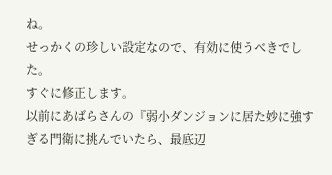ね。
せっかくの珍しい設定なので、有効に使うべきでした。
すぐに修正します。
以前にあばらさんの『弱小ダンジョンに居た妙に強すぎる門衛に挑んでいたら、最底辺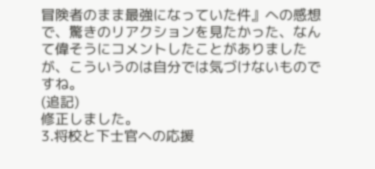冒険者のまま最強になっていた件』への感想で、驚きのリアクションを見たかった、なんて偉そうにコメントしたことがありましたが、こういうのは自分では気づけないものですね。
(追記)
修正しました。
3.将校と下士官への応援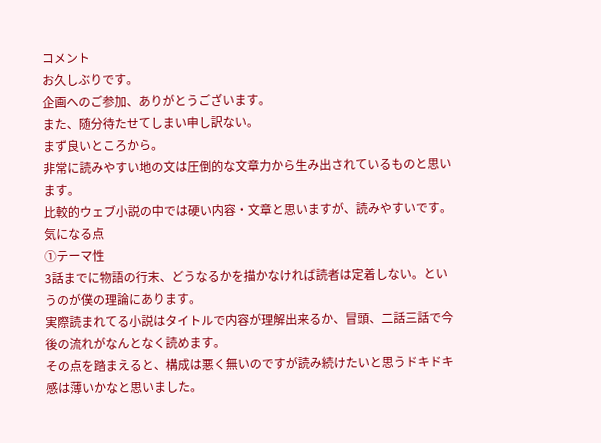コメント
お久しぶりです。
企画へのご参加、ありがとうございます。
また、随分待たせてしまい申し訳ない。
まず良いところから。
非常に読みやすい地の文は圧倒的な文章力から生み出されているものと思います。
比較的ウェブ小説の中では硬い内容・文章と思いますが、読みやすいです。
気になる点
①テーマ性
3話までに物語の行末、どうなるかを描かなければ読者は定着しない。というのが僕の理論にあります。
実際読まれてる小説はタイトルで内容が理解出来るか、冒頭、二話三話で今後の流れがなんとなく読めます。
その点を踏まえると、構成は悪く無いのですが読み続けたいと思うドキドキ感は薄いかなと思いました。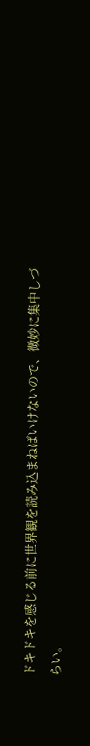ドキドキを感じる前に世界観を読み込まねばいけないので、微妙に集中しづらい。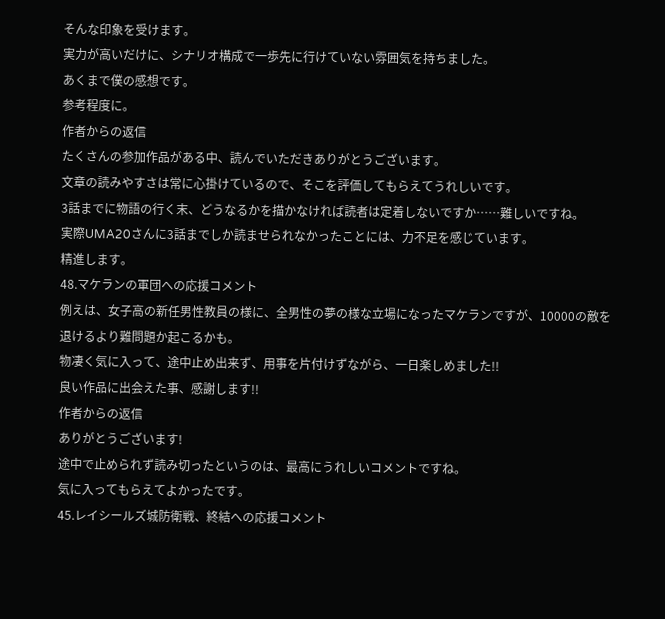そんな印象を受けます。
実力が高いだけに、シナリオ構成で一歩先に行けていない雰囲気を持ちました。
あくまで僕の感想です。
参考程度に。
作者からの返信
たくさんの参加作品がある中、読んでいただきありがとうございます。
文章の読みやすさは常に心掛けているので、そこを評価してもらえてうれしいです。
3話までに物語の行く末、どうなるかを描かなければ読者は定着しないですか……難しいですね。
実際UMA20さんに3話までしか読ませられなかったことには、力不足を感じています。
精進します。
48.マケランの軍団への応援コメント
例えは、女子高の新任男性教員の様に、全男性の夢の様な立場になったマケランですが、10000の敵を退けるより難問題か起こるかも。
物凄く気に入って、途中止め出来ず、用事を片付けずながら、一日楽しめました!!
良い作品に出会えた事、感謝します!!
作者からの返信
ありがとうございます!
途中で止められず読み切ったというのは、最高にうれしいコメントですね。
気に入ってもらえてよかったです。
45.レイシールズ城防衛戦、終結への応援コメント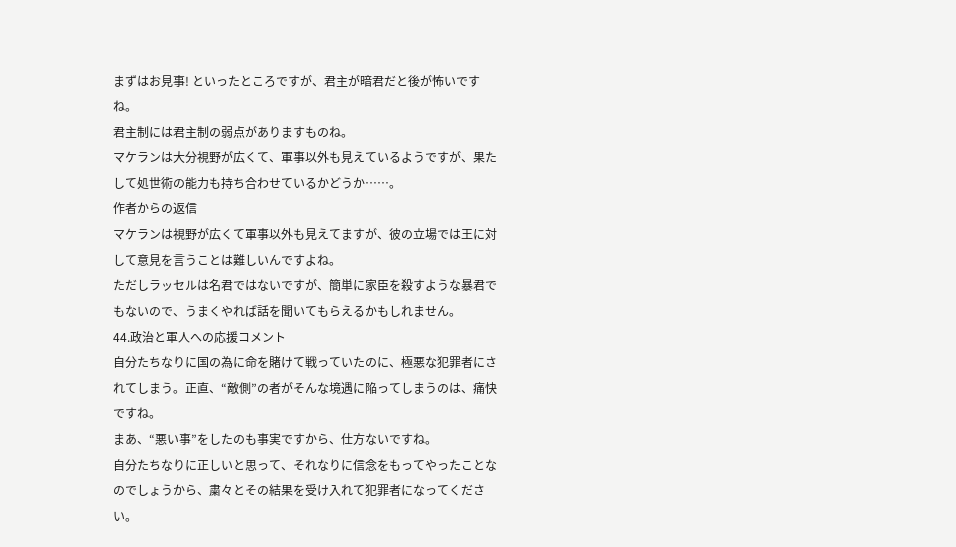まずはお見事! といったところですが、君主が暗君だと後が怖いですね。
君主制には君主制の弱点がありますものね。
マケランは大分視野が広くて、軍事以外も見えているようですが、果たして処世術の能力も持ち合わせているかどうか……。
作者からの返信
マケランは視野が広くて軍事以外も見えてますが、彼の立場では王に対して意見を言うことは難しいんですよね。
ただしラッセルは名君ではないですが、簡単に家臣を殺すような暴君でもないので、うまくやれば話を聞いてもらえるかもしれません。
44.政治と軍人への応援コメント
自分たちなりに国の為に命を賭けて戦っていたのに、極悪な犯罪者にされてしまう。正直、“敵側”の者がそんな境遇に陥ってしまうのは、痛快ですね。
まあ、“悪い事”をしたのも事実ですから、仕方ないですね。
自分たちなりに正しいと思って、それなりに信念をもってやったことなのでしょうから、粛々とその結果を受け入れて犯罪者になってください。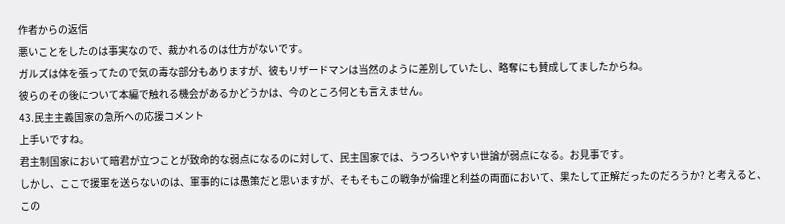作者からの返信
悪いことをしたのは事実なので、裁かれるのは仕方がないです。
ガルズは体を張ってたので気の毒な部分もありますが、彼もリザードマンは当然のように差別していたし、略奪にも賛成してましたからね。
彼らのその後について本編で触れる機会があるかどうかは、今のところ何とも言えません。
43.民主主義国家の急所への応援コメント
上手いですね。
君主制国家において暗君が立つことが致命的な弱点になるのに対して、民主国家では、うつろいやすい世論が弱点になる。お見事です。
しかし、ここで援軍を送らないのは、軍事的には愚策だと思いますが、そもそもこの戦争が倫理と利益の両面において、果たして正解だったのだろうか? と考えると、この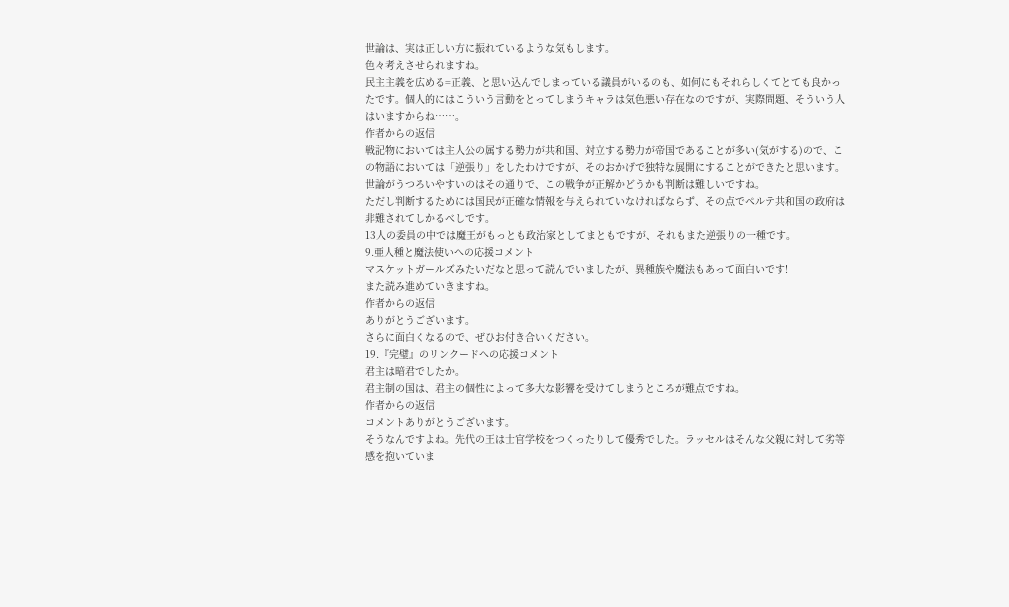世論は、実は正しい方に振れているような気もします。
色々考えさせられますね。
民主主義を広める=正義、と思い込んでしまっている議員がいるのも、如何にもそれらしくてとても良かったです。個人的にはこういう言動をとってしまうキャラは気色悪い存在なのですが、実際問題、そういう人はいますからね……。
作者からの返信
戦記物においては主人公の属する勢力が共和国、対立する勢力が帝国であることが多い(気がする)ので、この物語においては「逆張り」をしたわけですが、そのおかげで独特な展開にすることができたと思います。
世論がうつろいやすいのはその通りで、この戦争が正解かどうかも判断は難しいですね。
ただし判断するためには国民が正確な情報を与えられていなければならず、その点でペルテ共和国の政府は非難されてしかるべしです。
13人の委員の中では魔王がもっとも政治家としてまともですが、それもまた逆張りの一種です。
9.亜人種と魔法使いへの応援コメント
マスケットガールズみたいだなと思って読んでいましたが、異種族や魔法もあって面白いです!
また読み進めていきますね。
作者からの返信
ありがとうございます。
さらに面白くなるので、ぜひお付き合いください。
19.『完璧』のリンクードへの応援コメント
君主は暗君でしたか。
君主制の国は、君主の個性によって多大な影響を受けてしまうところが難点ですね。
作者からの返信
コメントありがとうございます。
そうなんですよね。先代の王は士官学校をつくったりして優秀でした。ラッセルはそんな父親に対して劣等感を抱いていま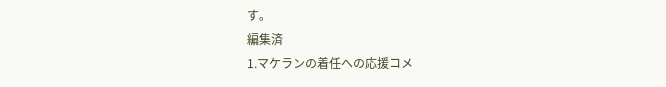す。
編集済
1.マケランの着任への応援コメ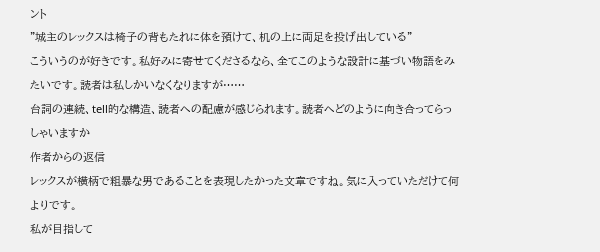ント
"城主のレックスは椅子の背もたれに体を預けて、机の上に両足を投げ出している"
こういうのが好きです。私好みに寄せてくださるなら、全てこのような設計に基づい物語をみたいです。読者は私しかいなくなりますが……
台詞の連続、tell的な構造、読者への配慮が感じられます。読者へどのように向き合ってらっしゃいますか
作者からの返信
レックスが横柄で粗暴な男であることを表現したかった文章ですね。気に入っていただけて何よりです。
私が目指して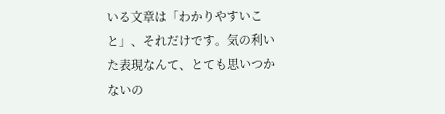いる文章は「わかりやすいこと」、それだけです。気の利いた表現なんて、とても思いつかないの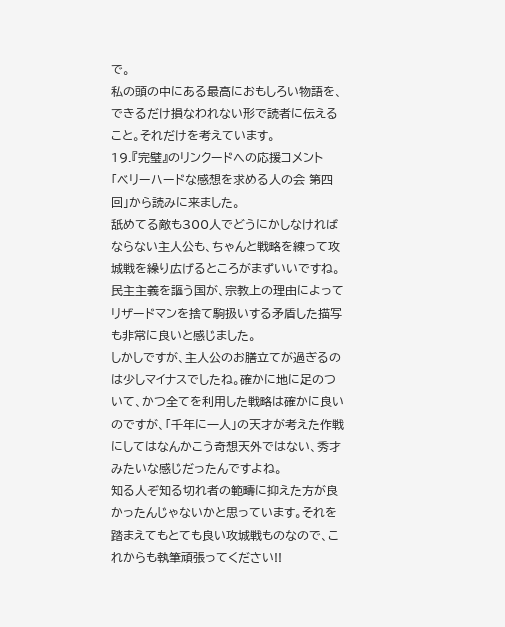で。
私の頭の中にある最高におもしろい物語を、できるだけ損なわれない形で読者に伝えること。それだけを考えています。
19.『完璧』のリンクードへの応援コメント
「ベリーハードな感想を求める人の会 第四回」から読みに来ました。
舐めてる敵も300人でどうにかしなければならない主人公も、ちゃんと戦略を練って攻城戦を繰り広げるところがまずいいですね。民主主義を謳う国が、宗教上の理由によってリザードマンを捨て駒扱いする矛盾した描写も非常に良いと感じました。
しかしですが、主人公のお膳立てが過ぎるのは少しマイナスでしたね。確かに地に足のついて、かつ全てを利用した戦略は確かに良いのですが、「千年に一人」の天才が考えた作戦にしてはなんかこう奇想天外ではない、秀才みたいな感じだったんですよね。
知る人ぞ知る切れ者の範疇に抑えた方が良かったんじゃないかと思っています。それを踏まえてもとても良い攻城戦ものなので、これからも執筆頑張ってください!!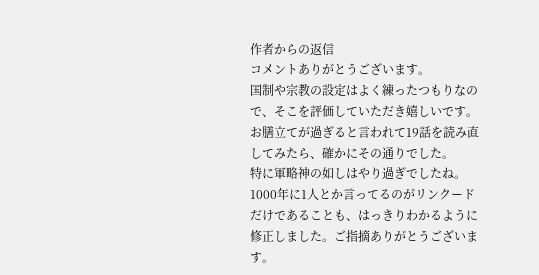作者からの返信
コメントありがとうございます。
国制や宗教の設定はよく練ったつもりなので、そこを評価していただき嬉しいです。
お膳立てが過ぎると言われて19話を読み直してみたら、確かにその通りでした。
特に軍略神の如しはやり過ぎでしたね。
1000年に1人とか言ってるのがリンクードだけであることも、はっきりわかるように修正しました。ご指摘ありがとうございます。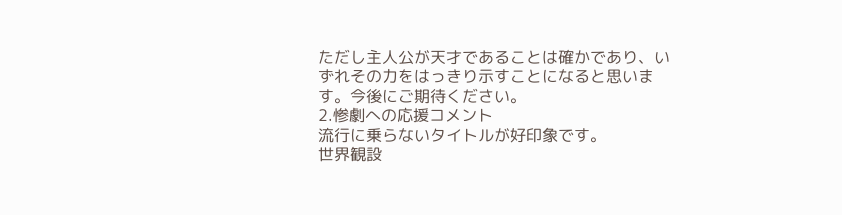ただし主人公が天才であることは確かであり、いずれその力をはっきり示すことになると思います。今後にご期待ください。
2.惨劇への応援コメント
流行に乗らないタイトルが好印象です。
世界観設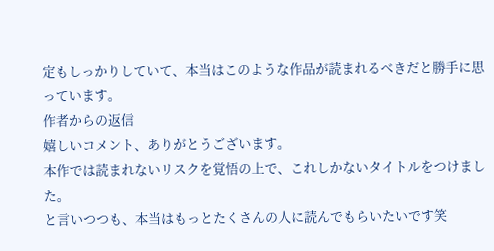定もしっかりしていて、本当はこのような作品が読まれるべきだと勝手に思っています。
作者からの返信
嬉しいコメント、ありがとうございます。
本作では読まれないリスクを覚悟の上で、これしかないタイトルをつけました。
と言いつつも、本当はもっとたくさんの人に読んでもらいたいです笑